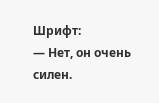Шрифт:
— Нет, он очень силен.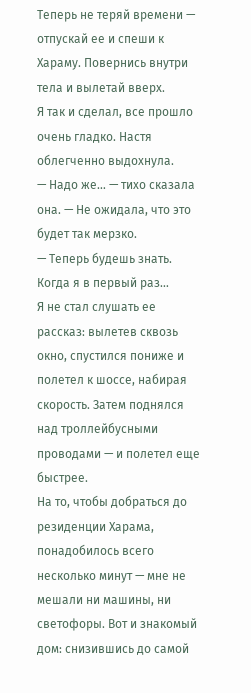Теперь не теряй времени — отпускай ее и спеши к Хараму. Повернись внутри тела и вылетай вверх.
Я так и сделал, все прошло очень гладко. Настя облегченно выдохнула.
— Надо же… — тихо сказала она. — Не ожидала, что это будет так мерзко.
— Теперь будешь знать. Когда я в первый раз…
Я не стал слушать ее рассказ: вылетев сквозь окно, спустился пониже и полетел к шоссе, набирая скорость. Затем поднялся над троллейбусными проводами — и полетел еще быстрее.
На то, чтобы добраться до резиденции Харама, понадобилось всего несколько минут — мне не мешали ни машины, ни светофоры. Вот и знакомый дом: снизившись до самой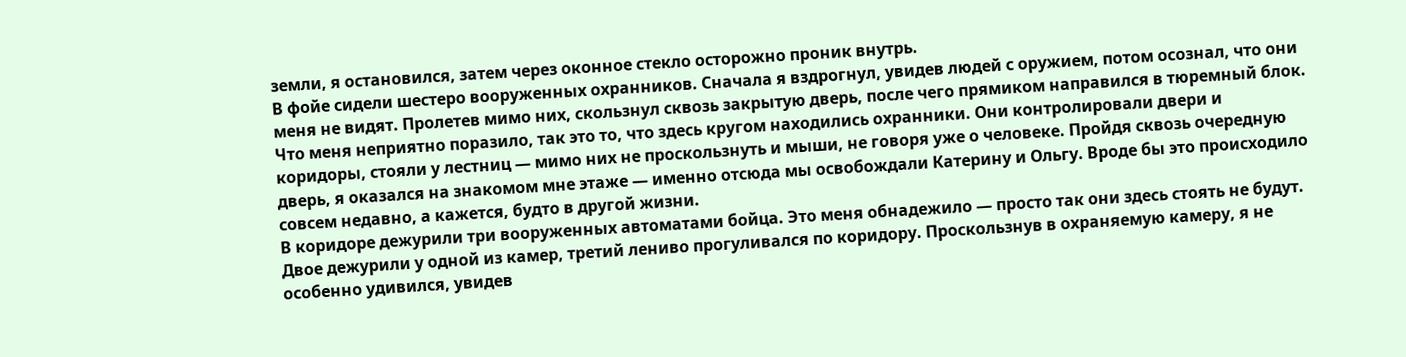земли, я остановился, затем через оконное стекло осторожно проник внутрь.
В фойе сидели шестеро вооруженных охранников. Сначала я вздрогнул, увидев людей с оружием, потом осознал, что они меня не видят. Пролетев мимо них, скользнул сквозь закрытую дверь, после чего прямиком направился в тюремный блок.
Что меня неприятно поразило, так это то, что здесь кругом находились охранники. Они контролировали двери и коридоры, стояли у лестниц — мимо них не проскользнуть и мыши, не говоря уже о человеке. Пройдя сквозь очередную дверь, я оказался на знакомом мне этаже — именно отсюда мы освобождали Катерину и Ольгу. Вроде бы это происходило совсем недавно, а кажется, будто в другой жизни.
В коридоре дежурили три вооруженных автоматами бойца. Это меня обнадежило — просто так они здесь стоять не будут. Двое дежурили у одной из камер, третий лениво прогуливался по коридору. Проскользнув в охраняемую камеру, я не особенно удивился, увидев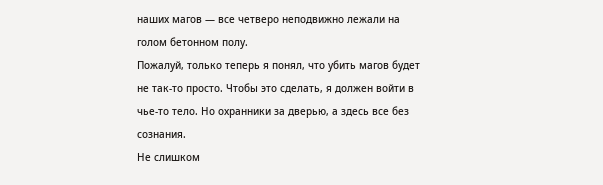наших магов — все четверо неподвижно лежали на голом бетонном полу.
Пожалуй, только теперь я понял, что убить магов будет не так-то просто. Чтобы это сделать, я должен войти в чье-то тело. Но охранники за дверью, а здесь все без сознания.
Не слишком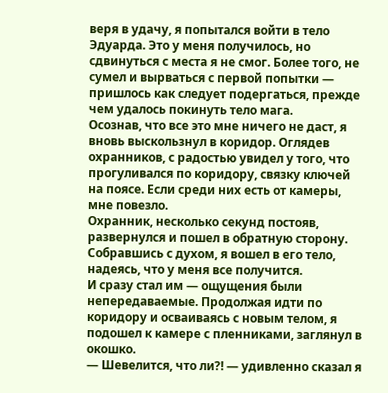веря в удачу, я попытался войти в тело Эдуарда. Это у меня получилось, но сдвинуться с места я не смог. Более того, не сумел и вырваться с первой попытки — пришлось как следует подергаться, прежде чем удалось покинуть тело мага.
Осознав, что все это мне ничего не даст, я вновь выскользнул в коридор. Оглядев охранников, с радостью увидел у того, что прогуливался по коридору, связку ключей на поясе. Если среди них есть от камеры, мне повезло.
Охранник, несколько секунд постояв, развернулся и пошел в обратную сторону. Собравшись с духом, я вошел в его тело, надеясь, что у меня все получится.
И сразу стал им — ощущения были непередаваемые. Продолжая идти по коридору и осваиваясь с новым телом, я подошел к камере с пленниками, заглянул в окошко.
— Шевелится, что ли?! — удивленно сказал я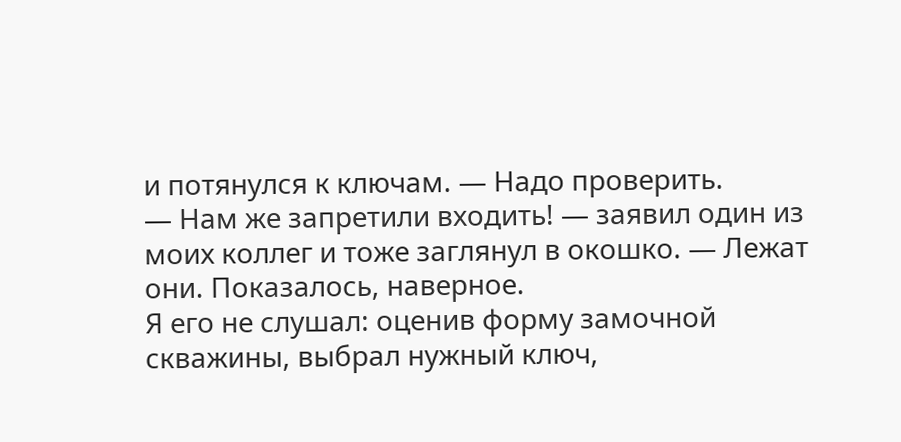и потянулся к ключам. — Надо проверить.
— Нам же запретили входить! — заявил один из моих коллег и тоже заглянул в окошко. — Лежат они. Показалось, наверное.
Я его не слушал: оценив форму замочной скважины, выбрал нужный ключ,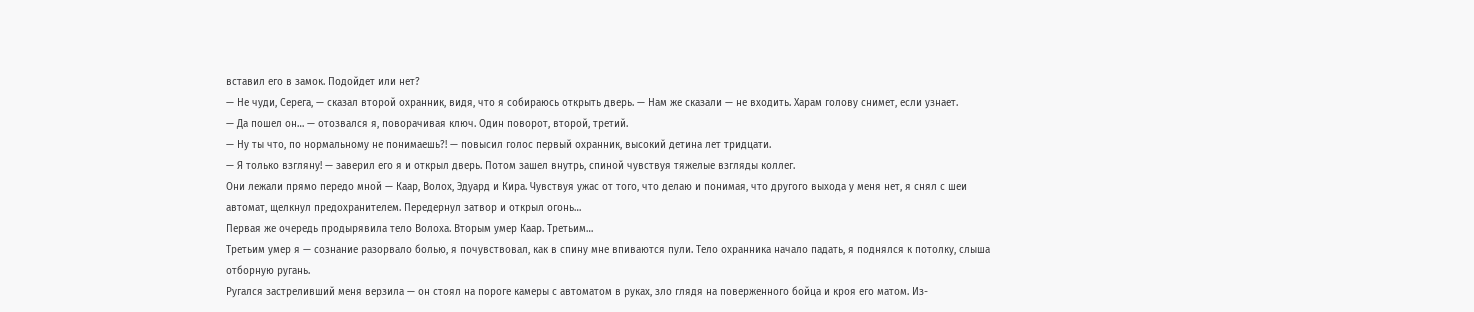вставил его в замок. Подойдет или нет?
— Не чуди, Серега, — сказал второй охранник, видя, что я собираюсь открыть дверь. — Нам же сказали — не входить. Харам голову снимет, если узнает.
— Да пошел он… — отозвался я, поворачивая ключ. Один поворот, второй, третий.
— Ну ты что, по нормальному не понимаешь?! — повысил голос первый охранник, высокий детина лет тридцати.
— Я только взгляну! — заверил его я и открыл дверь. Потом зашел внутрь, спиной чувствуя тяжелые взгляды коллег.
Они лежали прямо передо мной — Каар, Волох, Эдуард и Кира. Чувствуя ужас от того, что делаю и понимая, что другого выхода у меня нет, я снял с шеи автомат, щелкнул предохранителем. Передернул затвор и открыл огонь…
Первая же очередь продырявила тело Волоха. Вторым умер Каар. Третьим…
Третьим умер я — сознание разорвало болью, я почувствовал, как в спину мне впиваются пули. Тело охранника начало падать, я поднялся к потолку, слыша отборную ругань.
Ругался застреливший меня верзила — он стоял на пороге камеры с автоматом в руках, зло глядя на поверженного бойца и кроя его матом. Из-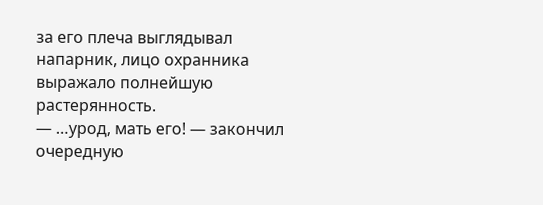за его плеча выглядывал напарник, лицо охранника выражало полнейшую растерянность.
— …урод, мать его! — закончил очередную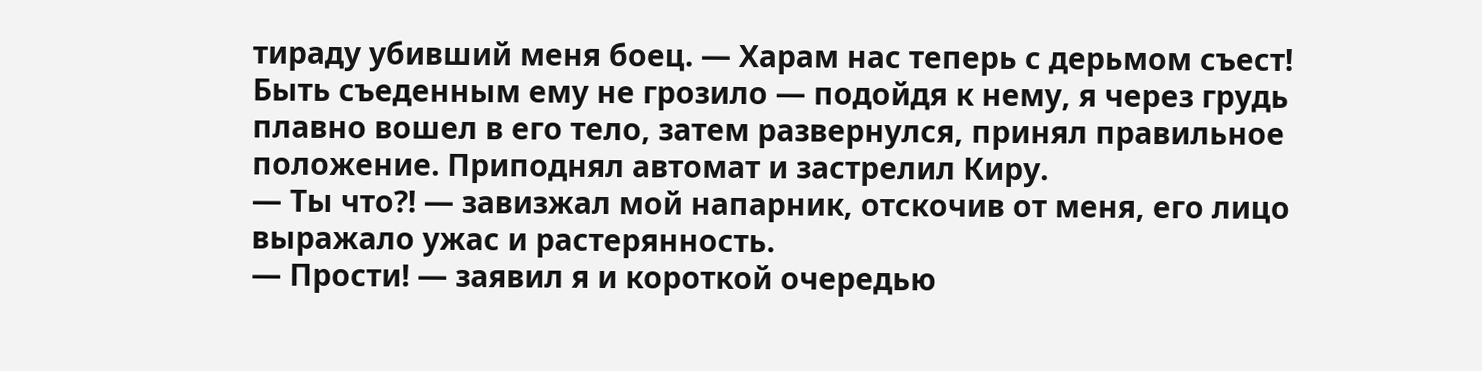тираду убивший меня боец. — Харам нас теперь с дерьмом съест!
Быть съеденным ему не грозило — подойдя к нему, я через грудь плавно вошел в его тело, затем развернулся, принял правильное положение. Приподнял автомат и застрелил Киру.
— Ты что?! — завизжал мой напарник, отскочив от меня, его лицо выражало ужас и растерянность.
— Прости! — заявил я и короткой очередью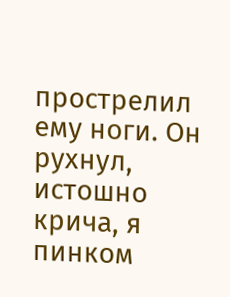прострелил ему ноги. Он рухнул, истошно крича, я пинком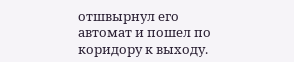отшвырнул его автомат и пошел по коридору к выходу.